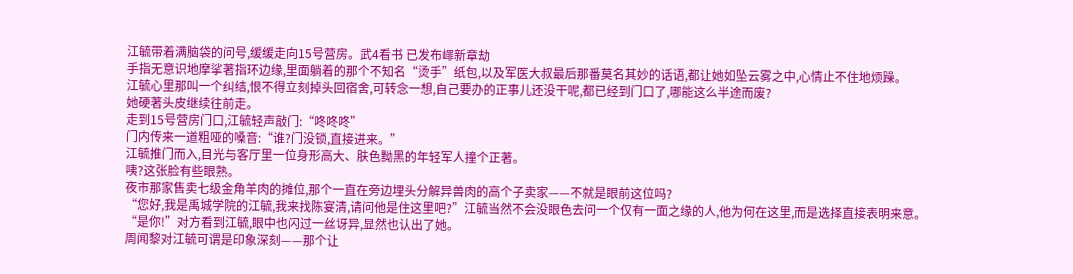江毓带着满脑袋的问号,缓缓走向15号营房。武4看书 已发布嶵新章劫
手指无意识地摩挲著指环边缘,里面躺着的那个不知名“烫手”纸包,以及军医大叔最后那番莫名其妙的话语,都让她如坠云雾之中,心情止不住地烦躁。
江毓心里那叫一个纠结,恨不得立刻掉头回宿舍,可转念一想,自己要办的正事儿还没干呢,都已经到门口了,哪能这么半途而废?
她硬著头皮继续往前走。
走到15号营房门口,江毓轻声敲门:“咚咚咚”
门内传来一道粗哑的嗓音:“谁?门没锁,直接进来。”
江毓推门而入,目光与客厅里一位身形高大、肤色黝黑的年轻军人撞个正著。
咦?这张脸有些眼熟。
夜市那家售卖七级金角羊肉的摊位,那个一直在旁边埋头分解异兽肉的高个子卖家——不就是眼前这位吗?
“您好,我是禹城学院的江毓,我来找陈宴清,请问他是住这里吧?”江毓当然不会没眼色去问一个仅有一面之缘的人,他为何在这里,而是选择直接表明来意。
“是你!”对方看到江毓,眼中也闪过一丝讶异,显然也认出了她。
周闻黎对江毓可谓是印象深刻——那个让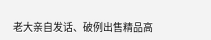老大亲自发话、破例出售精品高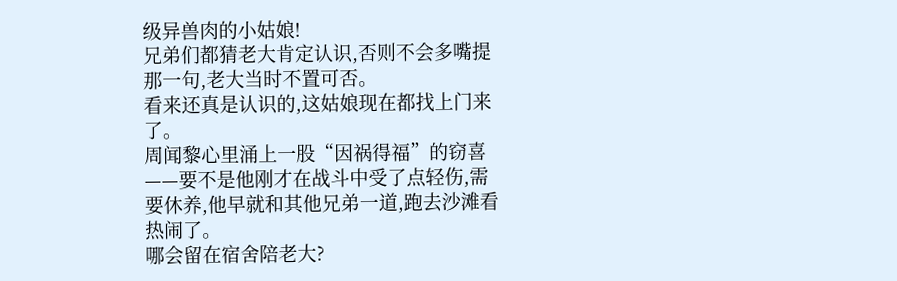级异兽肉的小姑娘!
兄弟们都猜老大肯定认识,否则不会多嘴提那一句,老大当时不置可否。
看来还真是认识的,这姑娘现在都找上门来了。
周闻黎心里涌上一股“因祸得福”的窃喜——要不是他刚才在战斗中受了点轻伤,需要休养,他早就和其他兄弟一道,跑去沙滩看热闹了。
哪会留在宿舍陪老大?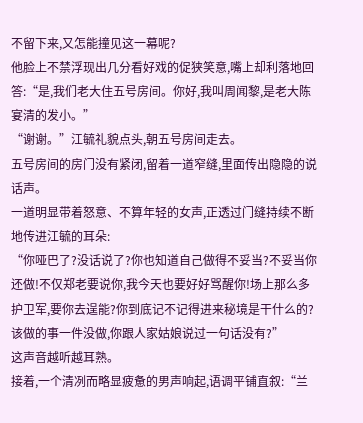不留下来,又怎能撞见这一幕呢?
他脸上不禁浮现出几分看好戏的促狭笑意,嘴上却利落地回答:“是,我们老大住五号房间。你好,我叫周闻黎,是老大陈宴清的发小。”
“谢谢。”江毓礼貌点头,朝五号房间走去。
五号房间的房门没有紧闭,留着一道窄缝,里面传出隐隐的说话声。
一道明显带着怒意、不算年轻的女声,正透过门缝持续不断地传进江毓的耳朵:
“你哑巴了?没话说了?你也知道自己做得不妥当?不妥当你还做!不仅郑老要说你,我今天也要好好骂醒你!场上那么多护卫军,要你去逞能?你到底记不记得进来秘境是干什么的?该做的事一件没做,你跟人家姑娘说过一句话没有?”
这声音越听越耳熟。
接着,一个清冽而略显疲惫的男声响起,语调平铺直叙:“兰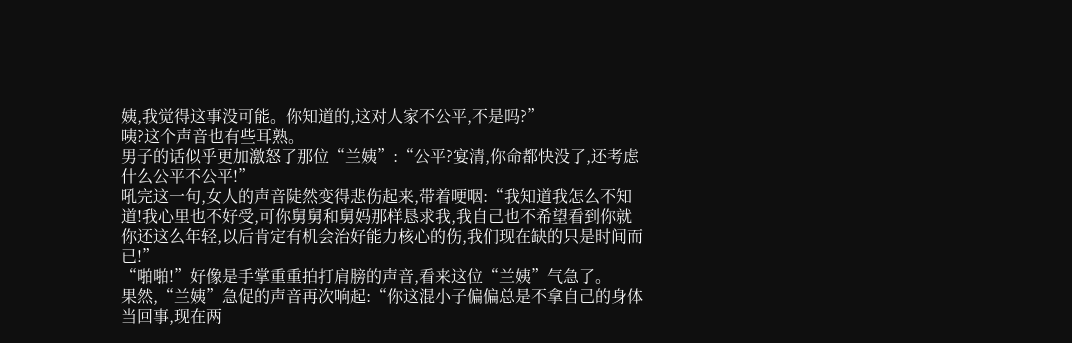姨,我觉得这事没可能。你知道的,这对人家不公平,不是吗?”
咦?这个声音也有些耳熟。
男子的话似乎更加激怒了那位“兰姨”:“公平?宴清,你命都快没了,还考虑什么公平不公平!”
吼完这一句,女人的声音陡然变得悲伤起来,带着哽咽:“我知道我怎么不知道!我心里也不好受,可你舅舅和舅妈那样恳求我,我自己也不希望看到你就你还这么年轻,以后肯定有机会治好能力核心的伤,我们现在缺的只是时间而已!”
“啪啪!”好像是手掌重重拍打肩膀的声音,看来这位“兰姨”气急了。
果然,“兰姨”急促的声音再次响起:“你这混小子偏偏总是不拿自己的身体当回事,现在两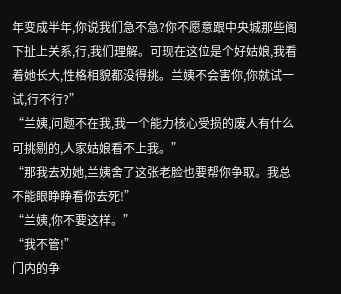年变成半年,你说我们急不急?你不愿意跟中央城那些阁下扯上关系,行,我们理解。可现在这位是个好姑娘,我看着她长大,性格相貌都没得挑。兰姨不会害你,你就试一试,行不行?”
“兰姨,问题不在我,我一个能力核心受损的废人有什么可挑剔的,人家姑娘看不上我。”
“那我去劝她,兰姨舍了这张老脸也要帮你争取。我总不能眼睁睁看你去死!”
“兰姨,你不要这样。”
“我不管!”
门内的争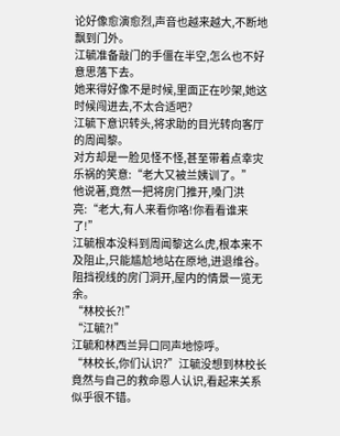论好像愈演愈烈,声音也越来越大,不断地飘到门外。
江毓准备敲门的手僵在半空,怎么也不好意思落下去。
她来得好像不是时候,里面正在吵架,她这时候闯进去,不太合适吧?
江毓下意识转头,将求助的目光转向客厅的周闻黎。
对方却是一脸见怪不怪,甚至带着点幸灾乐祸的笑意:“老大又被兰姨训了。”
他说著,竟然一把将房门推开,嗓门洪亮:“老大,有人来看你咯!你看看谁来了!”
江毓根本没料到周闻黎这么虎,根本来不及阻止,只能尴尬地站在原地,进退维谷。
阻挡视线的房门洞开,屋内的情景一览无余。
“林校长?!”
“江毓?!”
江毓和林西兰异口同声地惊呼。
“林校长,你们认识?”江毓没想到林校长竟然与自己的救命恩人认识,看起来关系似乎很不错。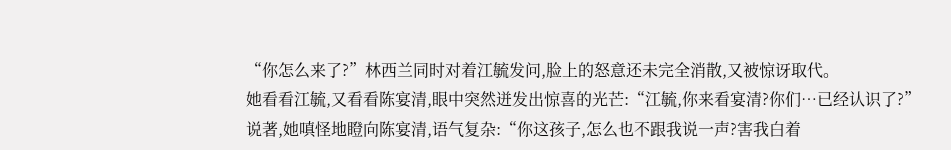“你怎么来了?”林西兰同时对着江毓发问,脸上的怒意还未完全消散,又被惊讶取代。
她看看江毓,又看看陈宴清,眼中突然迸发出惊喜的光芒:“江毓,你来看宴清?你们…已经认识了?”
说著,她嗔怪地瞪向陈宴清,语气复杂:“你这孩子,怎么也不跟我说一声?害我白着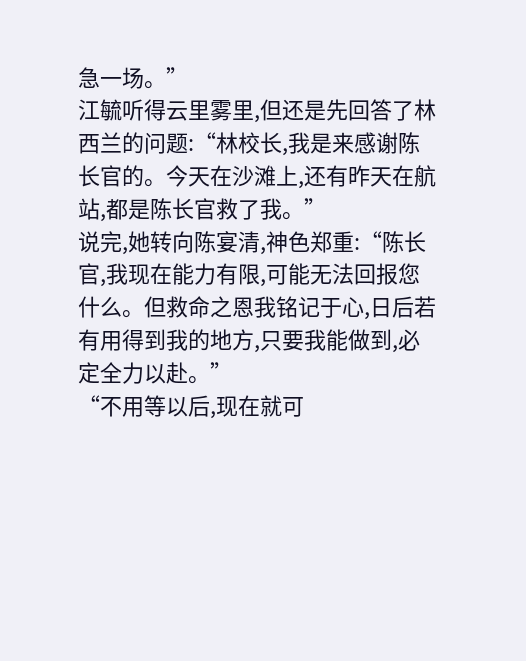急一场。”
江毓听得云里雾里,但还是先回答了林西兰的问题:“林校长,我是来感谢陈长官的。今天在沙滩上,还有昨天在航站,都是陈长官救了我。”
说完,她转向陈宴清,神色郑重:“陈长官,我现在能力有限,可能无法回报您什么。但救命之恩我铭记于心,日后若有用得到我的地方,只要我能做到,必定全力以赴。”
“不用等以后,现在就可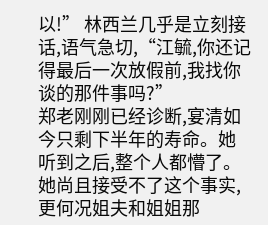以!” 林西兰几乎是立刻接话,语气急切,“江毓,你还记得最后一次放假前,我找你谈的那件事吗?”
郑老刚刚已经诊断,宴清如今只剩下半年的寿命。她听到之后,整个人都懵了。她尚且接受不了这个事实,更何况姐夫和姐姐那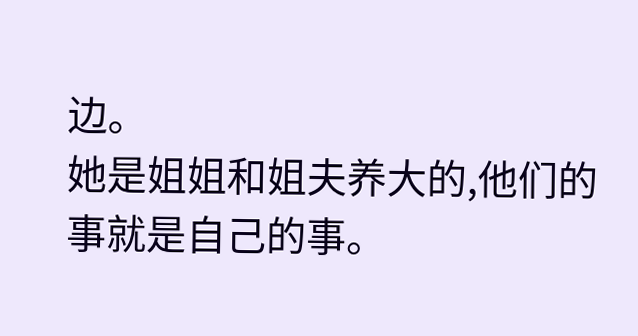边。
她是姐姐和姐夫养大的,他们的事就是自己的事。